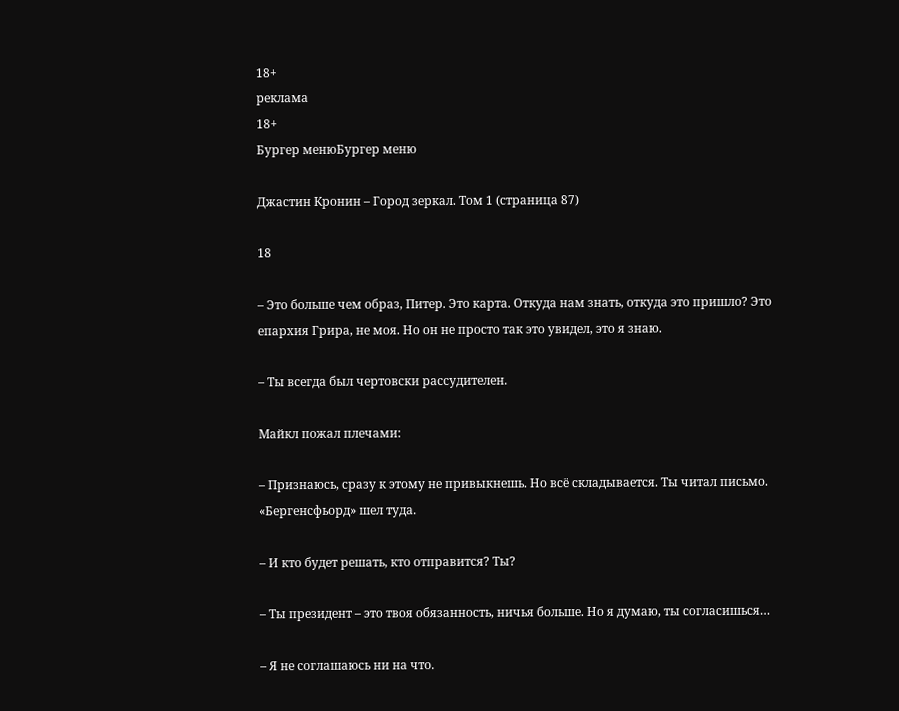18+
реклама
18+
Бургер менюБургер меню

Джастин Кронин – Город зеркал. Том 1 (страница 87)

18

– Это больше чем образ, Питер. Это карта. Откуда нам знать, откуда это пришло? Это епархия Грира, не моя. Но он не просто так это увидел, это я знаю.

– Ты всегда был чертовски рассудителен.

Майкл пожал плечами:

– Признаюсь, сразу к этому не привыкнешь. Но всё складывается. Ты читал письмо. «Бергенсфьорд» шел туда.

– И кто будет решать, кто отправится? Ты?

– Ты президент – это твоя обязанность, ничья больше. Но я думаю, ты согласишься…

– Я не соглашаюсь ни на что.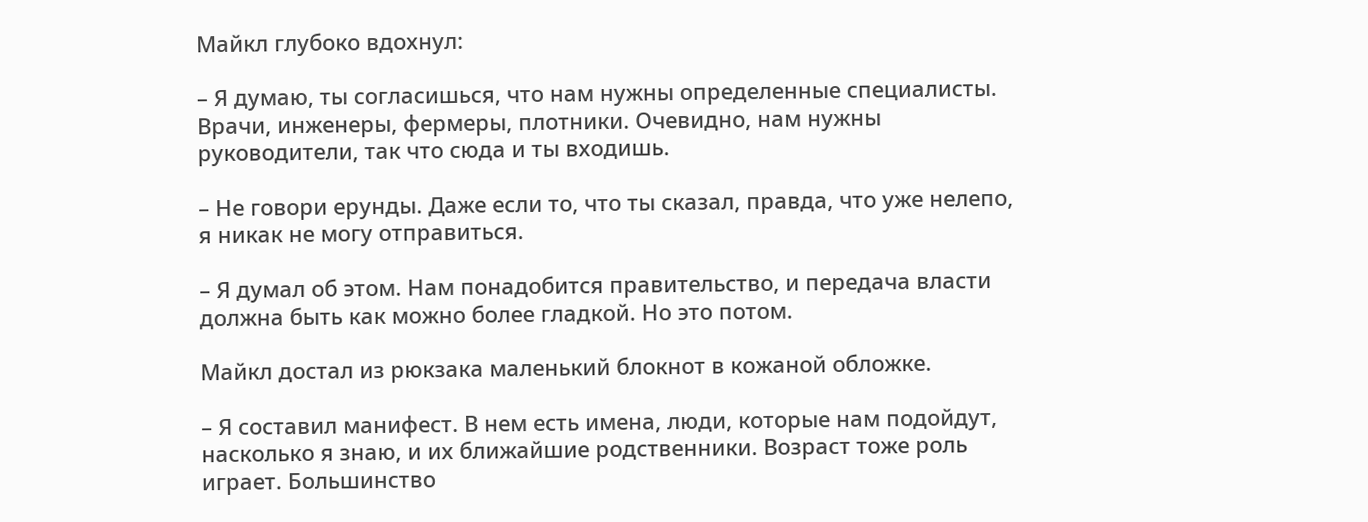Майкл глубоко вдохнул:

– Я думаю, ты согласишься, что нам нужны определенные специалисты. Врачи, инженеры, фермеры, плотники. Очевидно, нам нужны руководители, так что сюда и ты входишь.

– Не говори ерунды. Даже если то, что ты сказал, правда, что уже нелепо, я никак не могу отправиться.

– Я думал об этом. Нам понадобится правительство, и передача власти должна быть как можно более гладкой. Но это потом.

Майкл достал из рюкзака маленький блокнот в кожаной обложке.

– Я составил манифест. В нем есть имена, люди, которые нам подойдут, насколько я знаю, и их ближайшие родственники. Возраст тоже роль играет. Большинство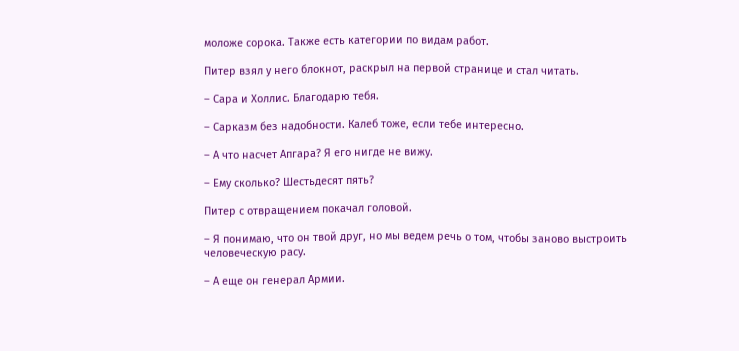моложе сорока. Также есть категории по видам работ.

Питер взял у него блокнот, раскрыл на первой странице и стал читать.

– Сара и Холлис. Благодарю тебя.

– Сарказм без надобности. Калеб тоже, если тебе интересно.

– А что насчет Апгара? Я его нигде не вижу.

– Ему сколько? Шестьдесят пять?

Питер с отвращением покачал головой.

– Я понимаю, что он твой друг, но мы ведем речь о том, чтобы заново выстроить человеческую расу.

– А еще он генерал Армии.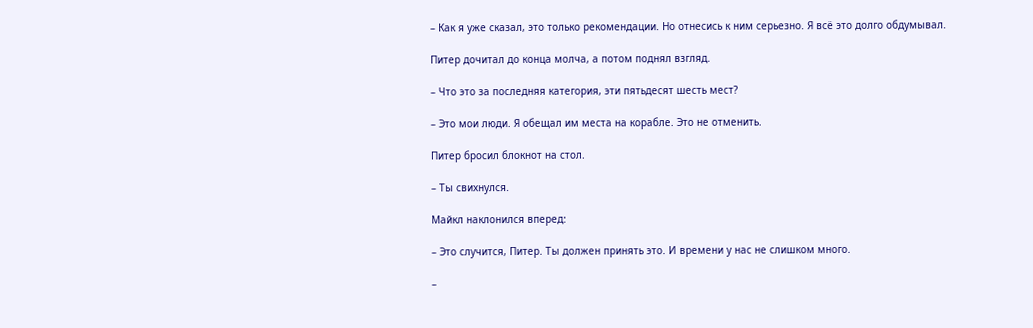– Как я уже сказал, это только рекомендации. Но отнесись к ним серьезно. Я всё это долго обдумывал.

Питер дочитал до конца молча, а потом поднял взгляд.

– Что это за последняя категория, эти пятьдесят шесть мест?

– Это мои люди. Я обещал им места на корабле. Это не отменить.

Питер бросил блокнот на стол.

– Ты свихнулся.

Майкл наклонился вперед:

– Это случится, Питер. Ты должен принять это. И времени у нас не слишком много.

–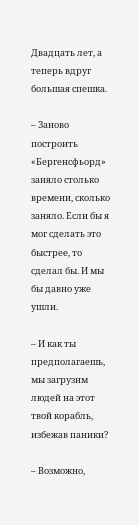Двадцать лет, а теперь вдруг большая спешка.

– Заново построить «Бергенсфьорд» заняло столько времени, сколько заняло. Если бы я мог сделать это быстрее, то сделал бы. И мы бы давно уже ушли.

– И как ты предполагаешь, мы загрузим людей на этот твой корабль, избежав паники?

– Возможно,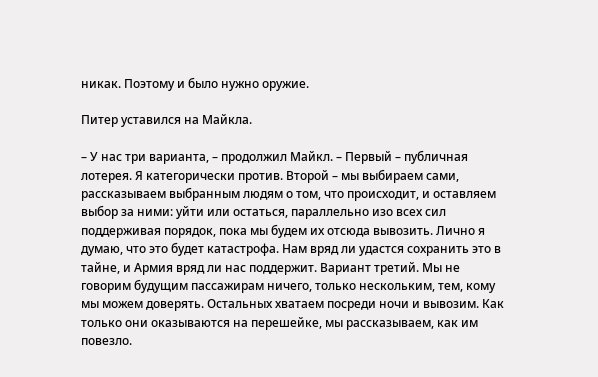никак. Поэтому и было нужно оружие.

Питер уставился на Майкла.

– У нас три варианта, – продолжил Майкл. – Первый – публичная лотерея. Я категорически против. Второй – мы выбираем сами, рассказываем выбранным людям о том, что происходит, и оставляем выбор за ними: уйти или остаться, параллельно изо всех сил поддерживая порядок, пока мы будем их отсюда вывозить. Лично я думаю, что это будет катастрофа. Нам вряд ли удастся сохранить это в тайне, и Армия вряд ли нас поддержит. Вариант третий. Мы не говорим будущим пассажирам ничего, только нескольким, тем, кому мы можем доверять. Остальных хватаем посреди ночи и вывозим. Как только они оказываются на перешейке, мы рассказываем, как им повезло.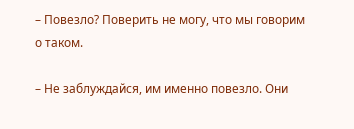– Повезло? Поверить не могу, что мы говорим о таком.

– Не заблуждайся, им именно повезло. Они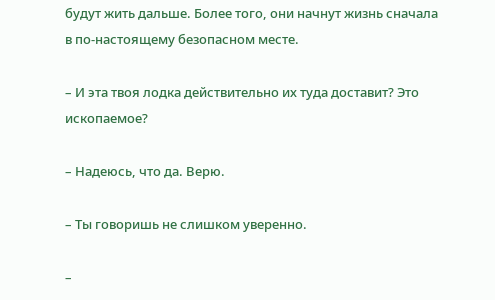будут жить дальше. Более того, они начнут жизнь сначала в по-настоящему безопасном месте.

– И эта твоя лодка действительно их туда доставит? Это ископаемое?

– Надеюсь, что да. Верю.

– Ты говоришь не слишком уверенно.

–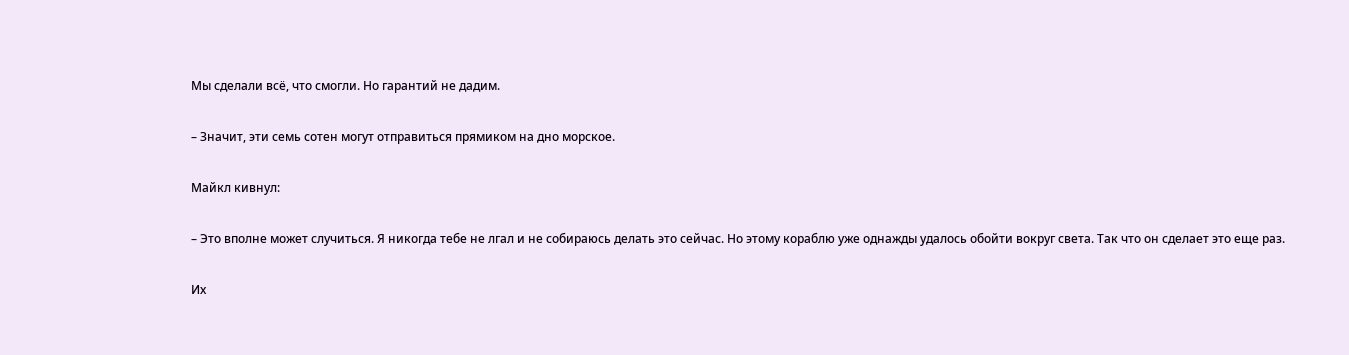Мы сделали всё, что смогли. Но гарантий не дадим.

– Значит, эти семь сотен могут отправиться прямиком на дно морское.

Майкл кивнул:

– Это вполне может случиться. Я никогда тебе не лгал и не собираюсь делать это сейчас. Но этому кораблю уже однажды удалось обойти вокруг света. Так что он сделает это еще раз.

Их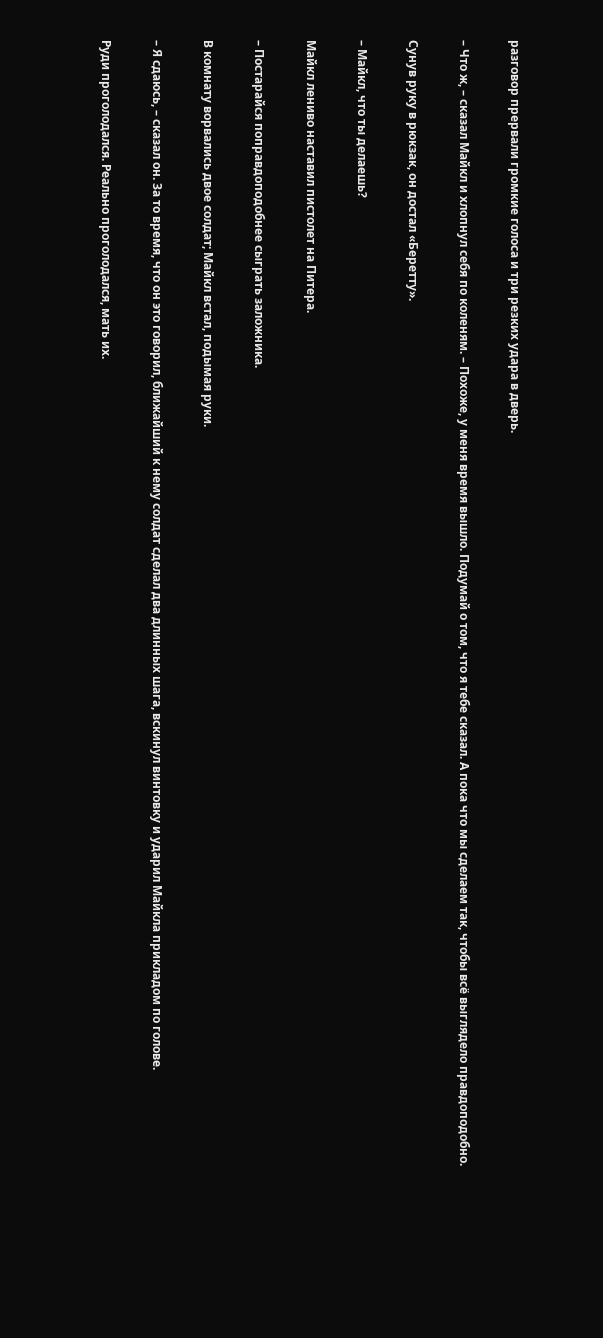разговор прервали громкие голоса и три резких удара в дверь.

– Что ж, – сказал Майкл и хлопнул себя по коленям. – Похоже, у меня время вышло. Подумай о том, что я тебе сказал. А пока что мы сделаем так, чтобы всё выглядело правдоподобно.

Сунув руку в рюкзак, он достал «Беретту».

– Майкл, что ты делаешь?

Майкл лениво наставил пистолет на Питера.

– Постарайся поправдоподобнее сыграть заложника.

В комнату ворвались двое солдат; Майкл встал, подымая руки.

– Я сдаюсь, – сказал он. За то время, что он это говорил, ближайший к нему солдат сделал два длинных шага, вскинул винтовку и ударил Майкла прикладом по голове.

Руди проголодался. Реально проголодался, мать их.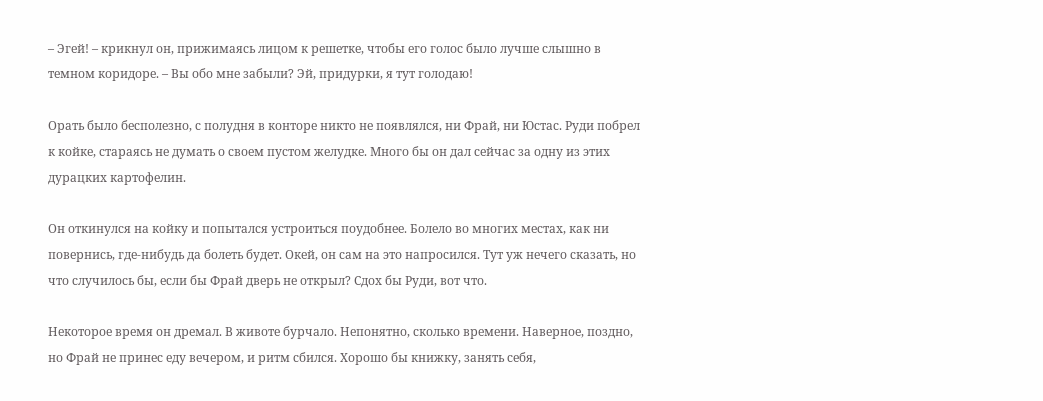– Эгей! – крикнул он, прижимаясь лицом к решетке, чтобы его голос было лучше слышно в темном коридоре. – Вы обо мне забыли? Эй, придурки, я тут голодаю!

Орать было бесполезно, с полудня в конторе никто не появлялся, ни Фрай, ни Юстас. Руди побрел к койке, стараясь не думать о своем пустом желудке. Много бы он дал сейчас за одну из этих дурацких картофелин.

Он откинулся на койку и попытался устроиться поудобнее. Болело во многих местах, как ни повернись, где-нибудь да болеть будет. Окей, он сам на это напросился. Тут уж нечего сказать, но что случилось бы, если бы Фрай дверь не открыл? Сдох бы Руди, вот что.

Некоторое время он дремал. В животе бурчало. Непонятно, сколько времени. Наверное, поздно, но Фрай не принес еду вечером, и ритм сбился. Хорошо бы книжку, занять себя,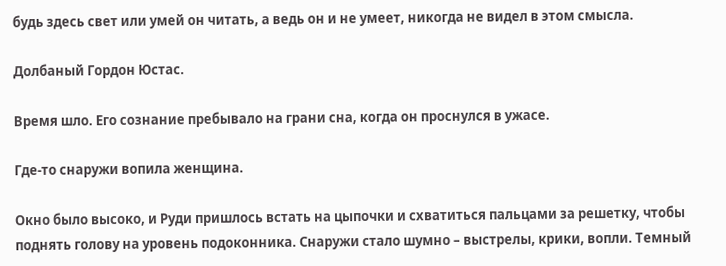будь здесь свет или умей он читать, а ведь он и не умеет, никогда не видел в этом смысла.

Долбаный Гордон Юстас.

Время шло. Его сознание пребывало на грани сна, когда он проснулся в ужасе.

Где-то снаружи вопила женщина.

Окно было высоко, и Руди пришлось встать на цыпочки и схватиться пальцами за решетку, чтобы поднять голову на уровень подоконника. Снаружи стало шумно – выстрелы, крики, вопли. Темный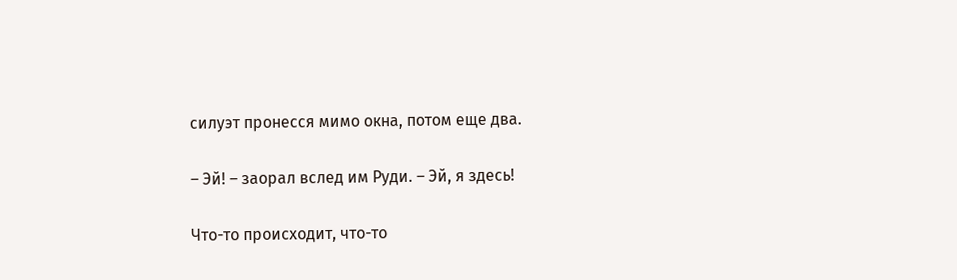силуэт пронесся мимо окна, потом еще два.

– Эй! – заорал вслед им Руди. – Эй, я здесь!

Что-то происходит, что-то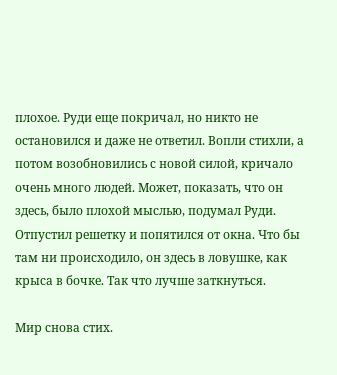плохое. Руди еще покричал, но никто не остановился и даже не ответил. Вопли стихли, а потом возобновились с новой силой, кричало очень много людей. Может, показать, что он здесь, было плохой мыслью, подумал Руди. Отпустил решетку и попятился от окна. Что бы там ни происходило, он здесь в ловушке, как крыса в бочке. Так что лучше заткнуться.

Мир снова стих.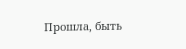Прошла, быть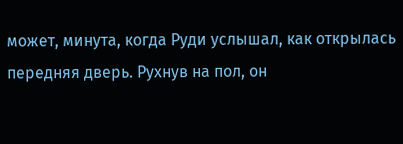может, минута, когда Руди услышал, как открылась передняя дверь. Рухнув на пол, он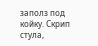заполз под койку. Скрип стула,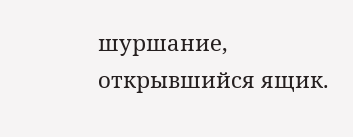шуршание, открывшийся ящик.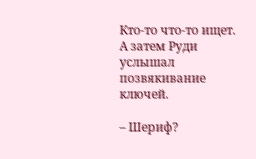Кто-то что-то ищет. А затем Руди услышал позвякивание ключей.

– Шериф?